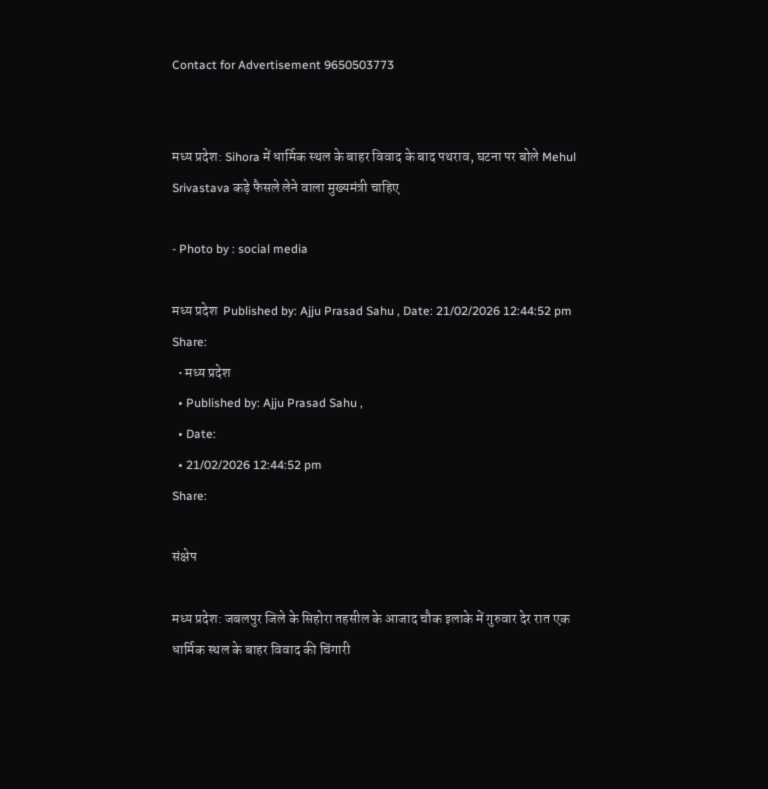Contact for Advertisement 9650503773


मध्य प्रदेश: Sihora में धार्मिक स्थल के बाहर विवाद के बाद पथराव, घटना पर बोले Mehul Srivastava कड़े फैसले लेने वाला मुख्यमंत्री चाहिए

- Photo by : social media

मध्य प्रदेश  Published by: Ajju Prasad Sahu , Date: 21/02/2026 12:44:52 pm Share:
  • मध्य प्रदेश
  • Published by: Ajju Prasad Sahu ,
  • Date:
  • 21/02/2026 12:44:52 pm
Share:

संक्षेप

मध्य प्रदेश: जबलपुर जिले के सिहोरा तहसील के आजाद चौक इलाके में गुरुवार देर रात एक धार्मिक स्थल के बाहर विवाद की चिंगारी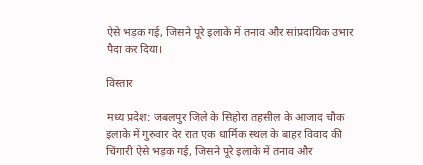ऐसे भड़क गई, जिसने पूरे इलाके में तनाव और सांप्रदायिक उभार पैदा कर दिया।

विस्तार

मध्य प्रदेश: जबलपुर जिले के सिहोरा तहसील के आजाद चौक इलाके में गुरुवार देर रात एक धार्मिक स्थल के बाहर विवाद की चिंगारी ऐसे भड़क गई, जिसने पूरे इलाके में तनाव और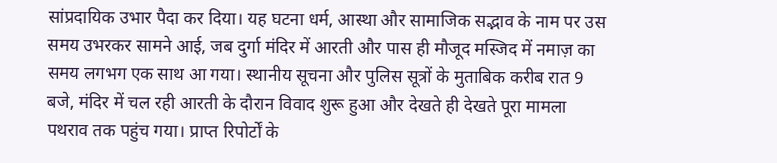सांप्रदायिक उभार पैदा कर दिया। यह घटना धर्म, आस्था और सामाजिक सद्भाव के नाम पर उस समय उभरकर सामने आई, जब दुर्गा मंदिर में आरती और पास ही मौजूद मस्जिद में नमाज़ का समय लगभग एक साथ आ गया। स्थानीय सूचना और पुलिस सूत्रों के मुताबिक करीब रात 9 बजे, मंदिर में चल रही आरती के दौरान विवाद शुरू हुआ और देखते ही देखते पूरा मामला पथराव तक पहुंच गया। प्राप्त रिपोर्टों के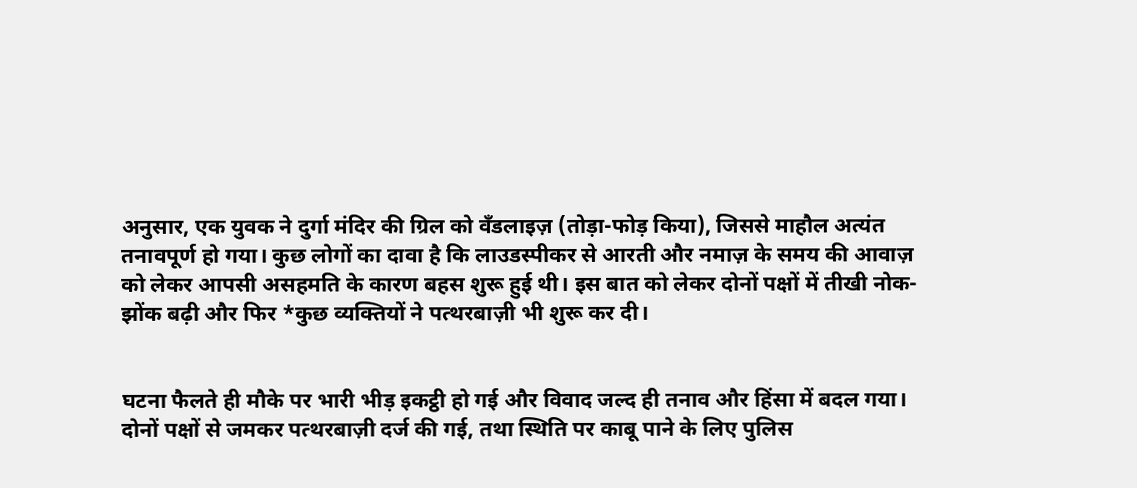अनुसार, एक युवक ने दुर्गा मंदिर की ग्रिल को वँडलाइज़ (तोड़ा-फोड़ किया), जिससे माहौल अत्यंत तनावपूर्ण हो गया। कुछ लोगों का दावा है कि लाउडस्पीकर से आरती और नमाज़ के समय की आवाज़ को लेकर आपसी असहमति के कारण बहस शुरू हुई थी। इस बात को लेकर दोनों पक्षों में तीखी नोक-झोंक बढ़ी और फिर *कुछ व्यक्तियों ने पत्थरबाज़ी भी शुरू कर दी।


घटना फैलते ही मौके पर भारी भीड़ इकट्ठी हो गई और विवाद जल्द ही तनाव और हिंसा में बदल गया। दोनों पक्षों से जमकर पत्थरबाज़ी दर्ज की गई, तथा स्थिति पर काबू पाने के लिए पुलिस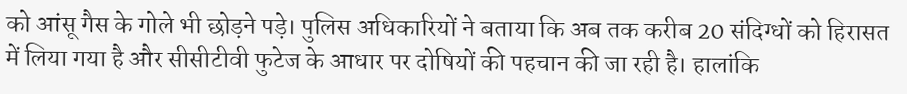को आंसू गैस के गोले भी छोड़ने पड़े। पुलिस अधिकारियों ने बताया कि अब तक करीब 20 संदिग्धों को हिरासत में लिया गया है और सीसीटीवी फुटेज के आधार पर दोषियों की पहचान की जा रही है। हालांकि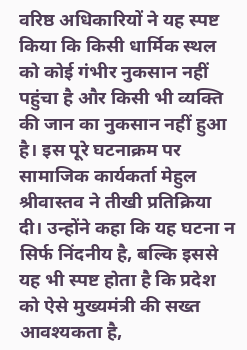वरिष्ठ अधिकारियों ने यह स्पष्ट किया कि किसी धार्मिक स्थल को कोई गंभीर नुकसान नहीं पहुंचा है और किसी भी व्यक्ति की जान का नुकसान नहीं हुआ है। इस पूरे घटनाक्रम पर सामाजिक कार्यकर्ता मेहुल श्रीवास्तव ने तीखी प्रतिक्रिया दी। उन्होंने कहा कि यह घटना न सिर्फ निंदनीय है, बल्कि इससे यह भी स्पष्ट होता है कि प्रदेश को ऐसे मुख्यमंत्री की सख्त आवश्यकता है,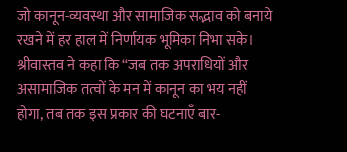जो कानून-व्यवस्था और सामाजिक सद्भाव को बनाये रखने में हर हाल में निर्णायक भूमिका निभा सके। श्रीवास्तव ने कहा कि “जब तक अपराधियों और असामाजिक तत्वों के मन में कानून का भय नहीं होगा, तब तक इस प्रकार की घटनाएँ बार-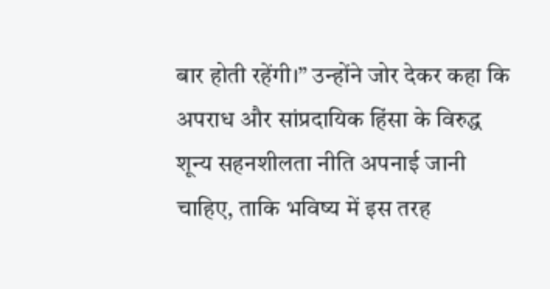बार होती रहेंगी।” उन्होंने जोर देकर कहा कि अपराध और सांप्रदायिक हिंसा के विरुद्ध शून्य सहनशीलता नीति अपनाई जानी चाहिए, ताकि भविष्य में इस तरह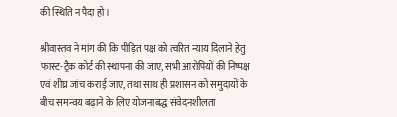की स्थिति न पैदा हो।

श्रीवास्तव ने मांग की कि पीड़ित पक्ष को त्वरित न्याय दिलाने हेतु फास्ट-ट्रैक कोर्ट की स्थापना की जाए, सभी आरोपियों की निष्पक्ष एवं शीघ्र जांच कराई जाए, तथा साथ ही प्रशासन को समुदायों के बीच समन्वय बढ़ाने के लिए योजनाबद्ध संवेदनशीलता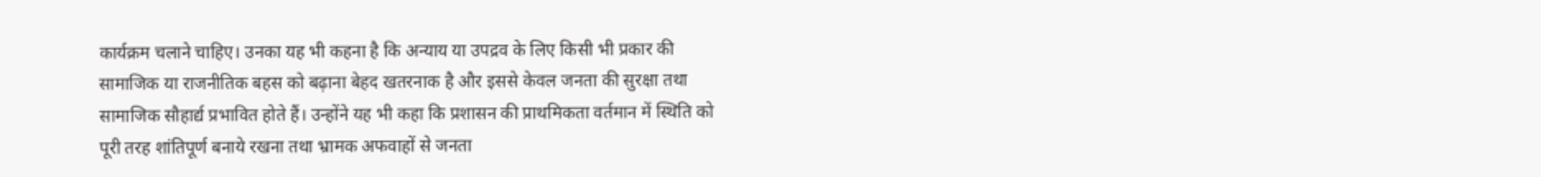कार्यक्रम चलाने चाहिए। उनका यह भी कहना है कि अन्याय या उपद्रव के लिए किसी भी प्रकार की सामाजिक या राजनीतिक बहस को बढ़ाना बेहद खतरनाक है और इससे केवल जनता की सुरक्षा तथा सामाजिक सौहार्द्य प्रभावित होते हैं। उन्होंने यह भी कहा कि प्रशासन की प्राथमिकता वर्तमान में स्थिति को पूरी तरह शांतिपूर्ण बनाये रखना तथा भ्रामक अफवाहों से जनता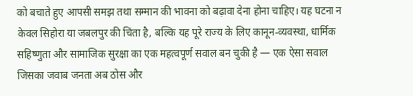को बचाते हुए आपसी समझ तथा सम्मान की भावना को बढ़ावा देना होना चाहिए। यह घटना न केवल सिहोरा या जबलपुर की चिंता है, बल्कि यह पूरे राज्य के लिए कानून-व्यवस्था, धार्मिक सहिष्णुता और सामाजिक सुरक्षा का एक महत्वपूर्ण सवाल बन चुकी है — एक ऐसा सवाल जिसका जवाब जनता अब ठोस और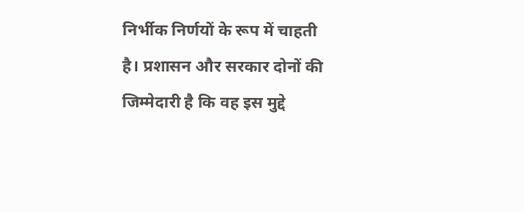निर्भीक निर्णयों के रूप में चाहती है। प्रशासन और सरकार दोनों की जिम्मेदारी है कि वह इस मुद्दे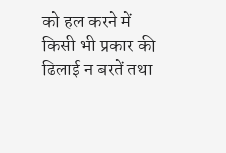को हल करने में किसी भी प्रकार की ढिलाई न बरतें तथा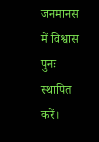जनमानस में विश्वास पुनः स्थापित करें।